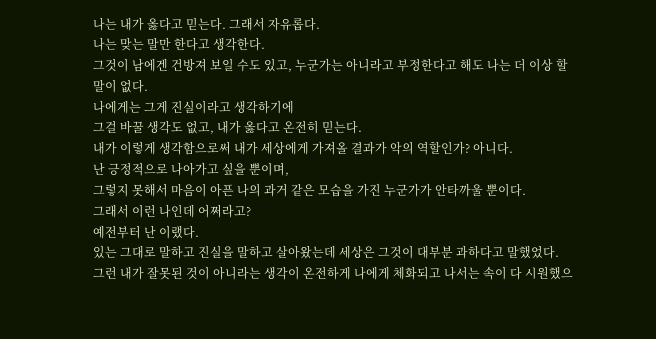나는 내가 옳다고 믿는다. 그래서 자유롭다.
나는 맞는 말만 한다고 생각한다.
그것이 남에겐 건방져 보일 수도 있고, 누군가는 아니라고 부정한다고 해도 나는 더 이상 할 말이 없다.
나에게는 그게 진실이라고 생각하기에
그걸 바꿀 생각도 없고, 내가 옳다고 온전히 믿는다.
내가 이렇게 생각함으로써 내가 세상에게 가져올 결과가 악의 역할인가? 아니다.
난 긍정적으로 나아가고 싶을 뿐이며,
그렇지 못해서 마음이 아픈 나의 과거 같은 모습을 가진 누군가가 안타까울 뿐이다.
그래서 이런 나인데 어쩌라고?
예전부터 난 이랬다.
있는 그대로 말하고 진실을 말하고 살아왔는데 세상은 그것이 대부분 과하다고 말했었다.
그런 내가 잘못된 것이 아니라는 생각이 온전하게 나에게 체화되고 나서는 속이 다 시원했으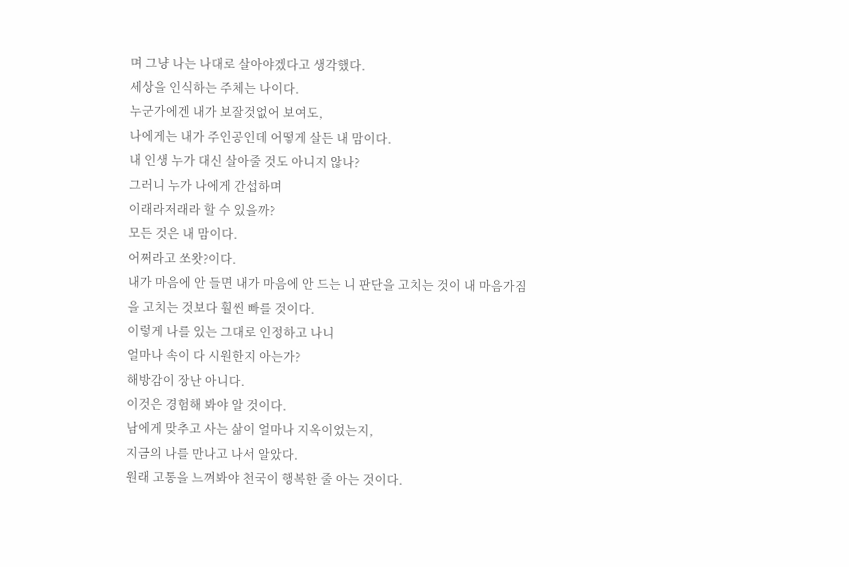며 그냥 나는 나대로 살아야겠다고 생각했다.
세상을 인식하는 주체는 나이다.
누군가에겐 내가 보잘것없어 보여도,
나에게는 내가 주인공인데 어떻게 살든 내 맘이다.
내 인생 누가 대신 살아줄 것도 아니지 않나?
그러니 누가 나에게 간섭하며
이래라저래라 할 수 있을까?
모든 것은 내 맘이다.
어쩌라고 쏘왓?이다.
내가 마음에 안 들면 내가 마음에 안 드는 니 판단을 고치는 것이 내 마음가짐을 고치는 것보다 훨씬 빠를 것이다.
이렇게 나를 있는 그대로 인정하고 나니
얼마나 속이 다 시원한지 아는가?
해방감이 장난 아니다.
이것은 경험해 봐야 알 것이다.
남에게 맞추고 사는 삶이 얼마나 지옥이었는지,
지금의 나를 만나고 나서 알았다.
원래 고통을 느껴봐야 천국이 행복한 줄 아는 것이다.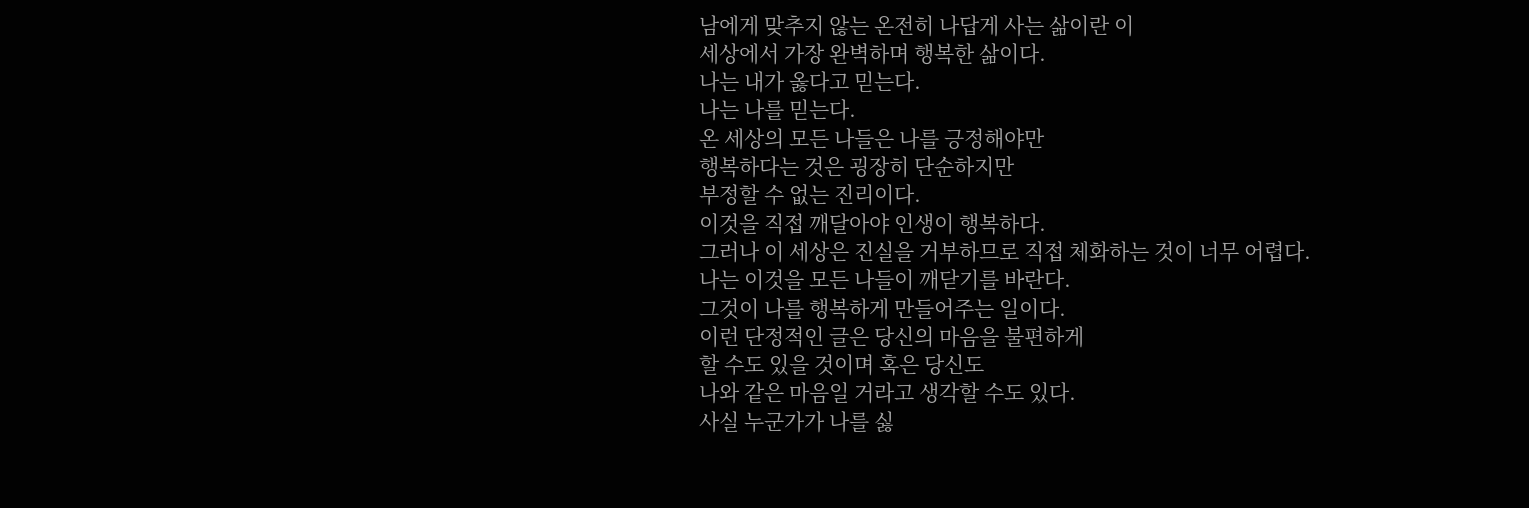남에게 맞추지 않는 온전히 나답게 사는 삶이란 이
세상에서 가장 완벽하며 행복한 삶이다.
나는 내가 옳다고 믿는다.
나는 나를 믿는다.
온 세상의 모든 나들은 나를 긍정해야만
행복하다는 것은 굉장히 단순하지만
부정할 수 없는 진리이다.
이것을 직접 깨달아야 인생이 행복하다.
그러나 이 세상은 진실을 거부하므로 직접 체화하는 것이 너무 어렵다.
나는 이것을 모든 나들이 깨닫기를 바란다.
그것이 나를 행복하게 만들어주는 일이다.
이런 단정적인 글은 당신의 마음을 불편하게
할 수도 있을 것이며 혹은 당신도
나와 같은 마음일 거라고 생각할 수도 있다.
사실 누군가가 나를 싫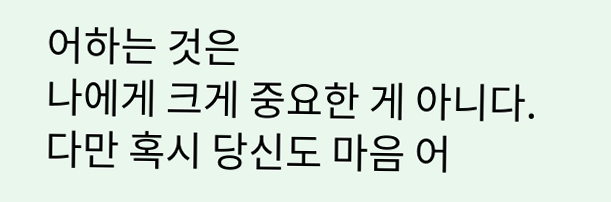어하는 것은
나에게 크게 중요한 게 아니다.
다만 혹시 당신도 마음 어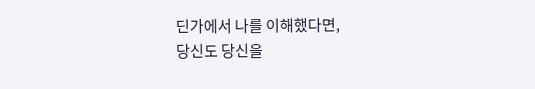딘가에서 나를 이해했다면,
당신도 당신을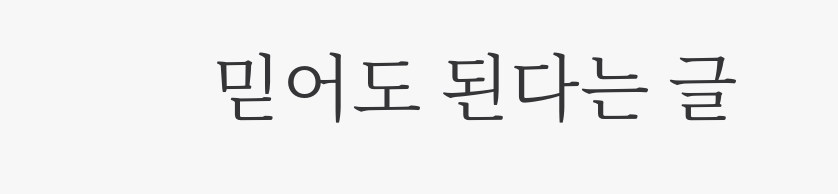믿어도 된다는 글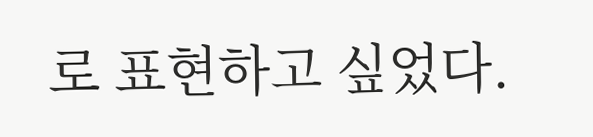로 표현하고 싶었다.